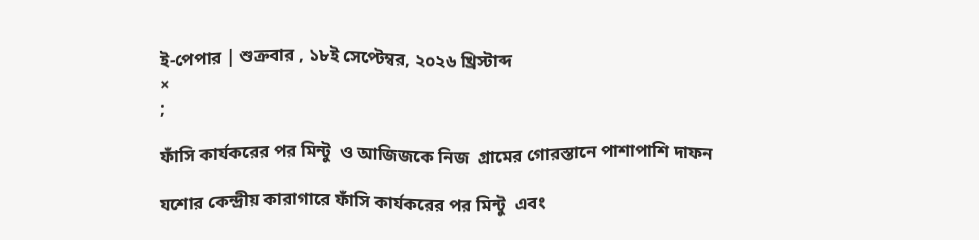ই-পেপার | শুক্রবার , ১৮ই সেপ্টেম্বর, ২০২৬ খ্রিস্টাব্দ
×
;

ফাঁসি কার্যকরের পর মিন্টু  ও আজিজকে নিজ  গ্রামের গোরস্তানে পাশাপাশি দাফন

যশোর কেন্দ্রীয় কারাগারে ফাঁসি কার্যকরের পর মিন্টু  এবং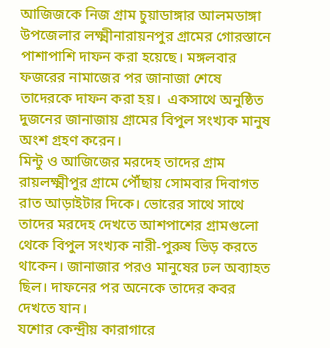আজিজকে নিজ গ্রাম চুয়াডাঙ্গার আলমডাঙ্গা উপজেলার লক্ষ্মীনারায়নপুর গ্রামের গোরস্তানে পাশাপাশি দাফন করা হয়েছে। মঙ্গলবার ফজরের নামাজের পর জানাজা শেষে তাদেরকে দাফন করা হয়।  একসাথে অনুষ্ঠিত দুজনের জানাজায় গ্রামের বিপুল সংখ্যক মানুষ অংশ গ্রহণ করেন।
মিন্টু ও আজিজের মরদেহ তাদের গ্রাম রায়লক্ষ্মীপুর গ্রামে পৌঁছায় সোমবার দিবাগত রাত আড়াইটার দিকে। ভোরের সাথে সাথে তাদের মরদেহ দেখতে আশপাশের গ্রামগুলো থেকে বিপুল সংখ্যক নারী-পুরুষ ভিড় করতে থাকেন। জানাজার পরও মানুষের ঢল অব্যাহত ছিল। দাফনের পর অনেকে তাদের কবর দেখতে যান।
যশোর কেন্দ্রীয় কারাগারে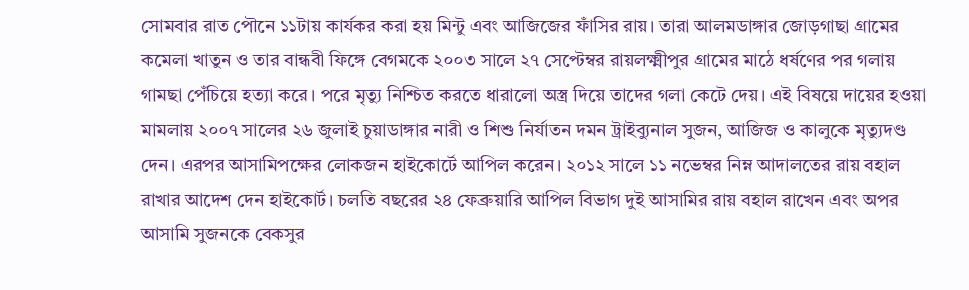সোমবার রাত পৌনে ১১টায় কার্যকর করা হয় মিন্টু এবং আজিজের ফাঁসির রায়। তারা আলমডাঙ্গার জোড়গাছা গ্রামের কমেলা খাতুন ও তার বান্ধবী ফিঙ্গে বেগমকে ২০০৩ সালে ২৭ সেপ্টেম্বর রায়লক্ষ্মীপুর গ্রামের মাঠে ধর্ষণের পর গলায় গামছা পেঁচিয়ে হত্যা করে। পরে মৃত্যু নিশ্চিত করতে ধারালো অস্ত্র দিয়ে তাদের গলা কেটে দেয়। এই বিষয়ে দায়ের হওয়া মামলায় ২০০৭ সালের ২৬ জুলাই চুয়াডাঙ্গার নারী ও শিশু নির্যাতন দমন ট্রাইব্যুনাল সুজন, আজিজ ও কালুকে মৃত্যুদণ্ড দেন। এরপর আসামিপক্ষের লোকজন হাইকোর্টে আপিল করেন। ২০১২ সালে ১১ নভেম্বর নিম্ন আদালতের রায় বহাল রাখার আদেশ দেন হাইকোর্ট। চলতি বছরের ২৪ ফেব্রুয়ারি আপিল বিভাগ দুই আসামির রায় বহাল রাখেন এবং অপর আসামি সুজনকে বেকসুর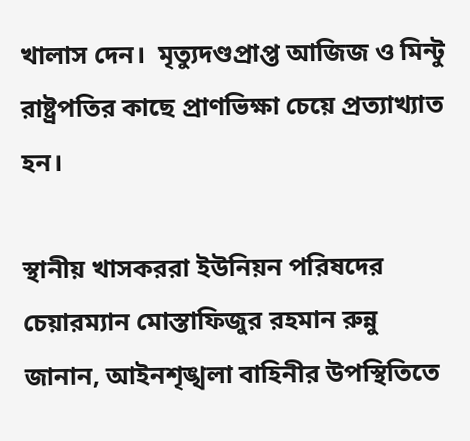খালাস দেন।  মৃত্যুদণ্ডপ্রাপ্ত আজিজ ও মিন্টু রাষ্ট্রপতির কাছে প্রাণভিক্ষা চেয়ে প্রত্যাখ্যাত হন।

স্থানীয় খাসকররা ইউনিয়ন পরিষদের চেয়ারম্যান মোস্তাফিজুর রহমান রুন্নু জানান, আইনশৃঙ্খলা বাহিনীর উপস্থিতিতে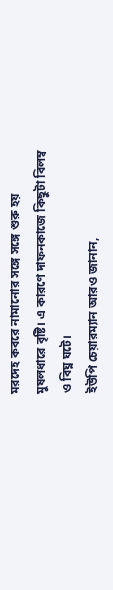মরদেহ কবরে নামানোর সঙ্গে সঙ্গে শুরু হয় মুষলধারে বৃষ্টি। এ কারণে দাফনকাজে কিছুটা বিলম্ব ও বিঘ্ন ঘটে।
ইউপি চেয়ারম্যান আরও জানান,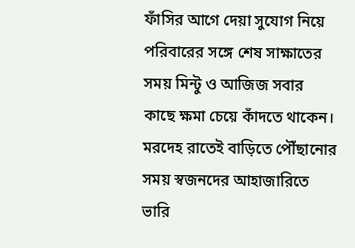ফাঁসির আগে দেয়া সুযোগ নিয়ে পরিবারের সঙ্গে শেষ সাক্ষাতের সময় মিন্টু ও আজিজ সবার কাছে ক্ষমা চেয়ে কাঁদতে থাকেন। মরদেহ রাতেই বাড়িতে পৌঁছানোর সময় স্বজনদের আহাজারিতে ভারি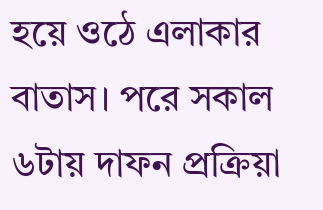হয়ে ওঠে এলাকার বাতাস। পরে সকাল ৬টায় দাফন প্রক্রিয়া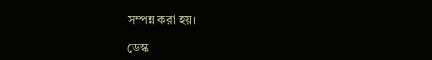সম্পন্ন করা হয়।

ডেস্ক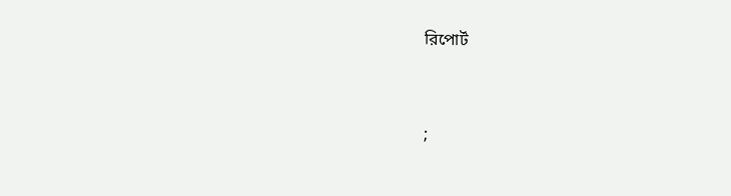রিপোর্ট



;